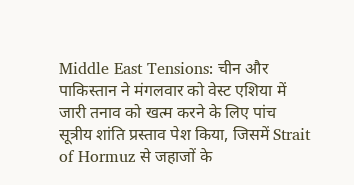Middle East Tensions: चीन और पाकिस्तान ने मंगलवार को वेस्ट एशिया में जारी तनाव को खत्म करने के लिए पांच सूत्रीय शांति प्रस्ताव पेश किया, जिसमें Strait of Hormuz से जहाजों के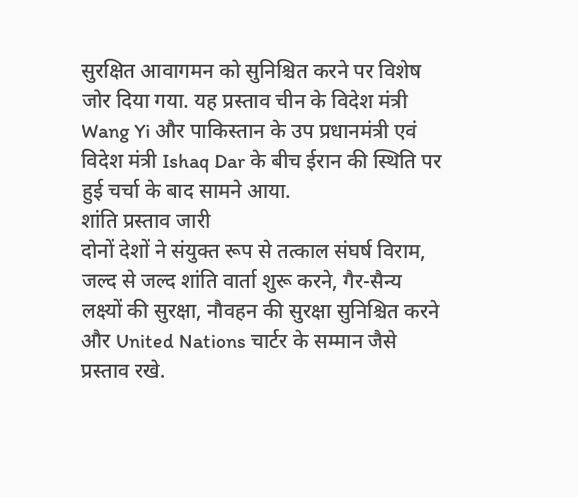सुरक्षित आवागमन को सुनिश्चित करने पर विशेष जोर दिया गया. यह प्रस्ताव चीन के विदेश मंत्री Wang Yi और पाकिस्तान के उप प्रधानमंत्री एवं विदेश मंत्री Ishaq Dar के बीच ईरान की स्थिति पर हुई चर्चा के बाद सामने आया.
शांति प्रस्ताव जारी
दोनों देशों ने संयुक्त रूप से तत्काल संघर्ष विराम, जल्द से जल्द शांति वार्ता शुरू करने, गैर-सैन्य लक्ष्यों की सुरक्षा, नौवहन की सुरक्षा सुनिश्चित करने और United Nations चार्टर के सम्मान जैसे प्रस्ताव रखे.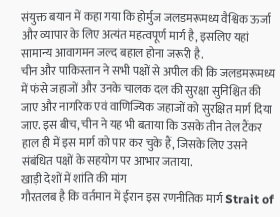संयुक्त बयान में कहा गया कि होर्मुज जलडमरूमध्य वैश्विक ऊर्जा और व्यापार के लिए अत्यंत महत्वपूर्ण मार्ग है, इसलिए यहां सामान्य आवागमन जल्द बहाल होना जरूरी है.
चीन और पाकिस्तान ने सभी पक्षों से अपील की कि जलडमरूमध्य में फंसे जहाजों और उनके चालक दल की सुरक्षा सुनिश्चित की जाए और नागरिक एवं वाणिज्यिक जहाजों को सुरक्षित मार्ग दिया जाए. इस बीच, चीन ने यह भी बताया कि उसके तीन तेल टैंकर हाल ही में इस मार्ग को पार कर चुके हैं, जिसके लिए उसने संबंधित पक्षों के सहयोग पर आभार जताया.
खाड़ी देशों में शांति की मांग
गौरतलब है कि वर्तमान में ईरान इस रणनीतिक मार्ग Strait of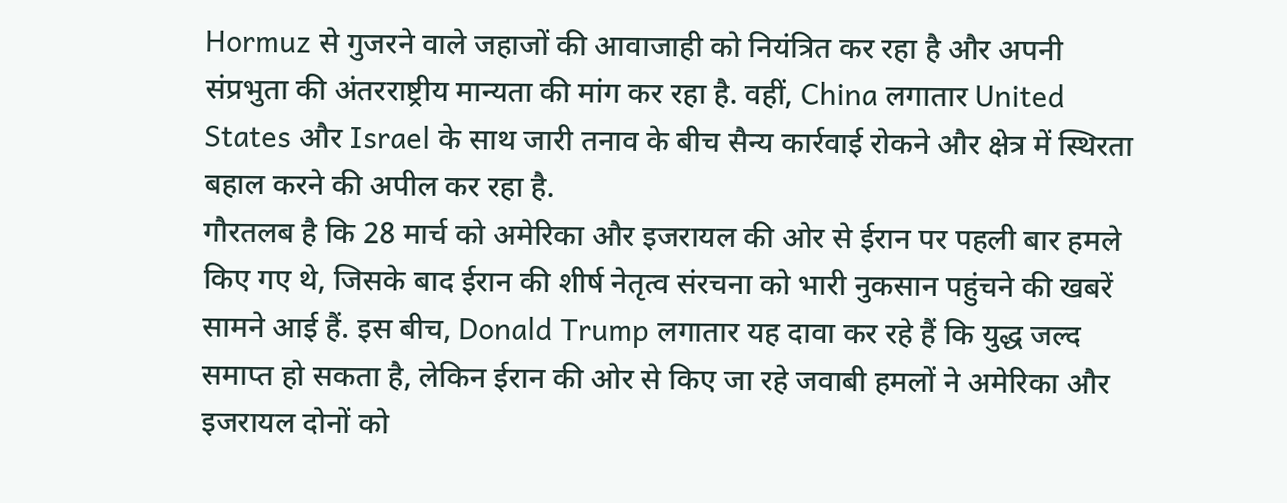Hormuz से गुजरने वाले जहाजों की आवाजाही को नियंत्रित कर रहा है और अपनी संप्रभुता की अंतरराष्ट्रीय मान्यता की मांग कर रहा है. वहीं, China लगातार United States और Israel के साथ जारी तनाव के बीच सैन्य कार्रवाई रोकने और क्षेत्र में स्थिरता बहाल करने की अपील कर रहा है.
गौरतलब है कि 28 मार्च को अमेरिका और इजरायल की ओर से ईरान पर पहली बार हमले किए गए थे, जिसके बाद ईरान की शीर्ष नेतृत्व संरचना को भारी नुकसान पहुंचने की खबरें सामने आई हैं. इस बीच, Donald Trump लगातार यह दावा कर रहे हैं कि युद्ध जल्द समाप्त हो सकता है, लेकिन ईरान की ओर से किए जा रहे जवाबी हमलों ने अमेरिका और इजरायल दोनों को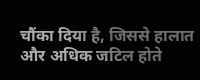चौंका दिया है, जिससे हालात और अधिक जटिल होते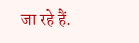जा रहे हैं.